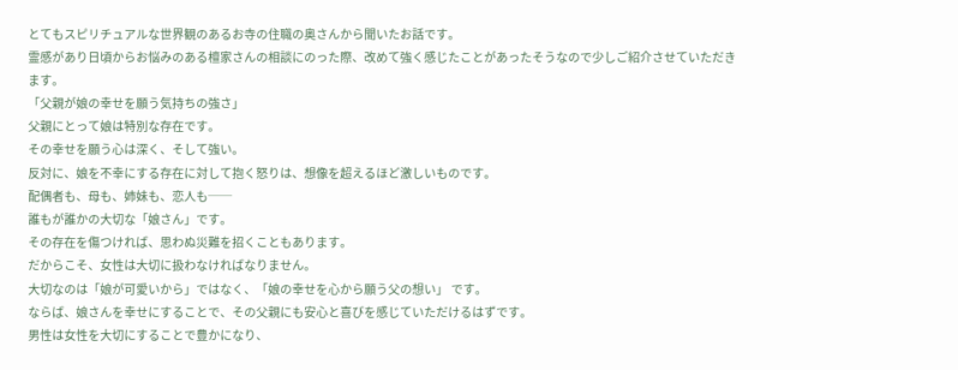とてもスピリチュアルな世界観のあるお寺の住職の奥さんから聞いたお話です。
霊感があり日頃からお悩みのある檀家さんの相談にのった際、改めて強く感じたことがあったそうなので少しご紹介させていただきます。
「父親が娘の幸せを願う気持ちの強さ」
父親にとって娘は特別な存在です。
その幸せを願う心は深く、そして強い。
反対に、娘を不幸にする存在に対して抱く怒りは、想像を超えるほど激しいものです。
配偶者も、母も、姉妹も、恋人も──
誰もが誰かの大切な「娘さん」です。
その存在を傷つければ、思わぬ災難を招くこともあります。
だからこそ、女性は大切に扱わなければなりません。
大切なのは「娘が可愛いから」ではなく、「娘の幸せを心から願う父の想い」 です。
ならば、娘さんを幸せにすることで、その父親にも安心と喜びを感じていただけるはずです。
男性は女性を大切にすることで豊かになり、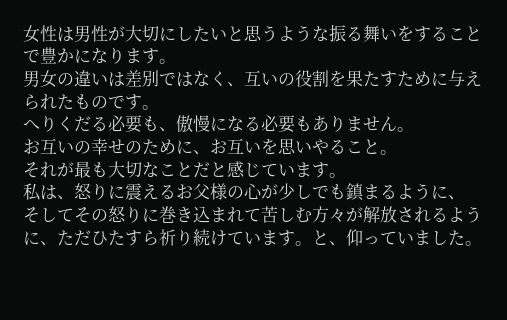女性は男性が大切にしたいと思うような振る舞いをすることで豊かになります。
男女の違いは差別ではなく、互いの役割を果たすために与えられたものです。
へりくだる必要も、傲慢になる必要もありません。
お互いの幸せのために、お互いを思いやること。
それが最も大切なことだと感じています。
私は、怒りに震えるお父様の心が少しでも鎮まるように、
そしてその怒りに巻き込まれて苦しむ方々が解放されるように、ただひたすら祈り続けています。と、仰っていました。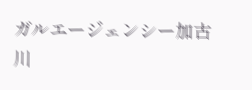ガルエージェンシー加古川